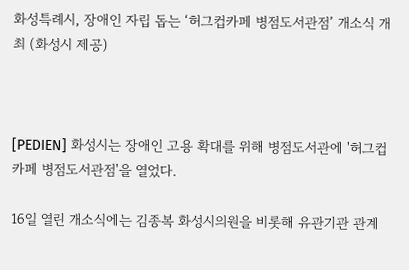화성특례시, 장애인 자립 돕는 ‘허그컵카페 병점도서관점’ 개소식 개최 (화성시 제공)



[PEDIEN] 화성시는 장애인 고용 확대를 위해 병점도서관에 '허그컵카페 병점도서관점'을 열었다.

16일 열린 개소식에는 김종복 화성시의원을 비롯해 유관기관 관계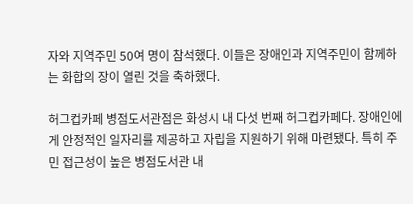자와 지역주민 50여 명이 참석했다. 이들은 장애인과 지역주민이 함께하는 화합의 장이 열린 것을 축하했다.

허그컵카페 병점도서관점은 화성시 내 다섯 번째 허그컵카페다. 장애인에게 안정적인 일자리를 제공하고 자립을 지원하기 위해 마련됐다. 특히 주민 접근성이 높은 병점도서관 내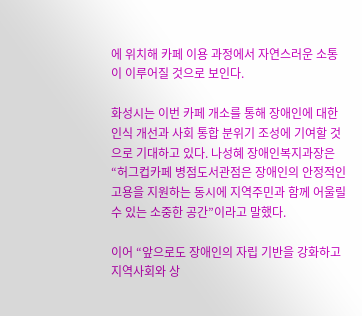에 위치해 카페 이용 과정에서 자연스러운 소통이 이루어질 것으로 보인다.

화성시는 이번 카페 개소를 통해 장애인에 대한 인식 개선과 사회 통합 분위기 조성에 기여할 것으로 기대하고 있다. 나성혜 장애인복지과장은 “허그컵카페 병점도서관점은 장애인의 안정적인 고용을 지원하는 동시에 지역주민과 함께 어울릴 수 있는 소중한 공간”이라고 말했다.

이어 “앞으로도 장애인의 자립 기반을 강화하고 지역사회와 상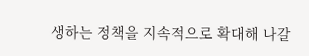생하는 정책을 지속적으로 확대해 나갈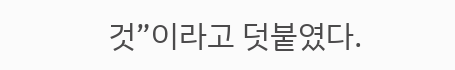것”이라고 덧붙였다.